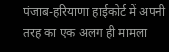पंजाब-हरियाणा हाईकोर्ट में अपनी तरह का एक अलग ही मामला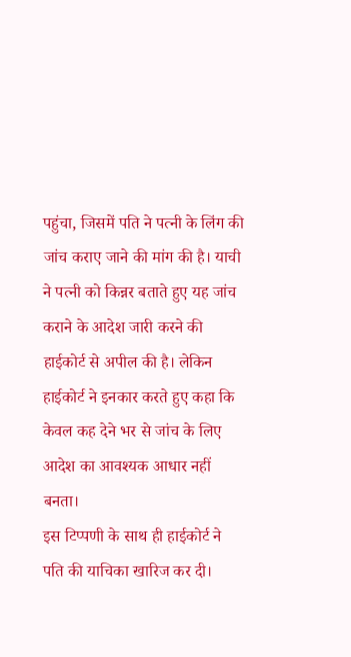पहुंचा, जिसमें पति ने पत्नी के लिंग की जांच कराए जाने की मांग की है। याची ने पत्नी को किन्नर बताते हुए यह जांच कराने के आदेश जारी करने की हाईकोर्ट से अपील की है। लेकिन हाईकोर्ट ने इनकार करते हुए कहा कि केवल कह देने भर से जांच के लिए आदेश का आवश्यक आधार नहीं बनता।
इस टिप्पणी के साथ ही हाईकोर्ट ने पति की याचिका खारिज कर दी।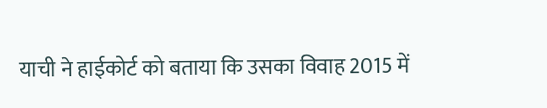याची ने हाईकोर्ट को बताया कि उसका विवाह 2015 में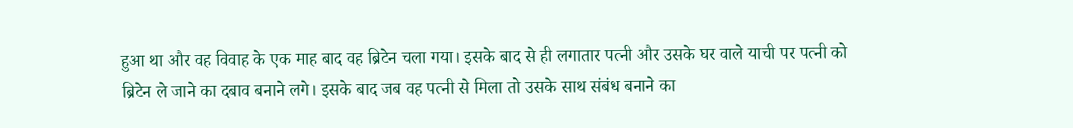हुआ था और वह विवाह के एक माह बाद वह ब्रिटेन चला गया। इसके बाद से ही लगातार पत्नी और उसके घर वाले याची पर पत्नी को ब्रिटेन ले जाने का दबाव बनाने लगे। इसके बाद जब वह पत्नी से मिला तो उसके साथ संबंध बनाने का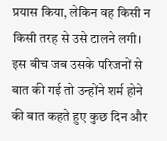प्रयास किया, लेकिन वह किसी न किसी तरह से उसे टालने लगी।
इस बीच जब उसके परिजनों से बात की गई तो उन्होंने शर्म होने की बात कहते हुए कुछ दिन और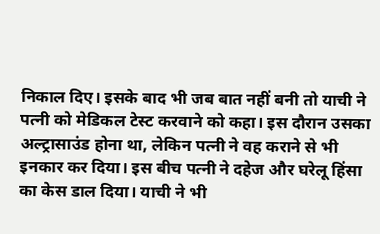निकाल दिए। इसके बाद भी जब बात नहीं बनी तो याची ने पत्नी को मेडिकल टेस्ट करवाने को कहा। इस दौरान उसका अल्ट्रासाउंड होना था, लेकिन पत्नी ने वह कराने से भी इनकार कर दिया। इस बीच पत्नी ने दहेज और घरेलू हिंसा का केस डाल दिया। याची ने भी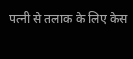पत्नी से तलाक के लिए केस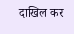दाखिल कर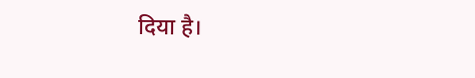दिया है।